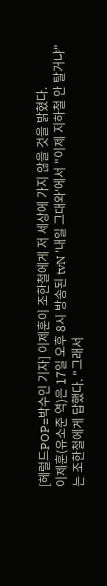[헤럴드POP=박수인 기자] 이제훈이 조한철에게 저 세상에 가지 않을 것을 밝혔다.
이제훈(유소준 역)은 17일 오후 8시 방송된 tvN '내일 그대와'에서 "이제 지하철 안 탈거냐"는 조한철에게 답했다. "그래서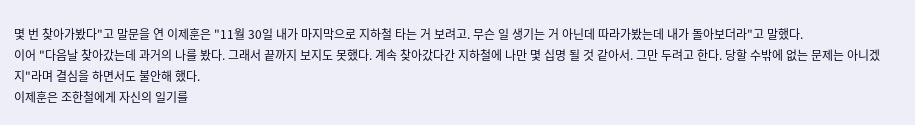몇 번 찾아가봤다"고 말문을 연 이제훈은 "11월 30일 내가 마지막으로 지하철 타는 거 보려고. 무슨 일 생기는 거 아닌데 따라가봤는데 내가 돌아보더라"고 말했다.
이어 "다음날 찾아갔는데 과거의 나를 봤다. 그래서 끝까지 보지도 못했다. 계속 찾아갔다간 지하철에 나만 몇 십명 될 것 같아서. 그만 두려고 한다. 당할 수밖에 없는 문제는 아니겠지"라며 결심을 하면서도 불안해 했다.
이제훈은 조한철에게 자신의 일기를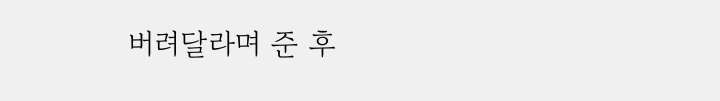버려달라며 준 후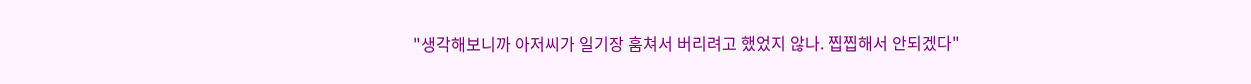"생각해보니까 아저씨가 일기장 훔쳐서 버리려고 했었지 않나. 찝찝해서 안되겠다"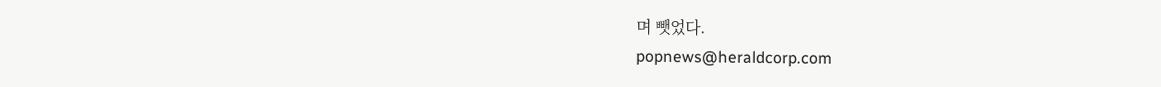며 뺏었다.
popnews@heraldcorp.com